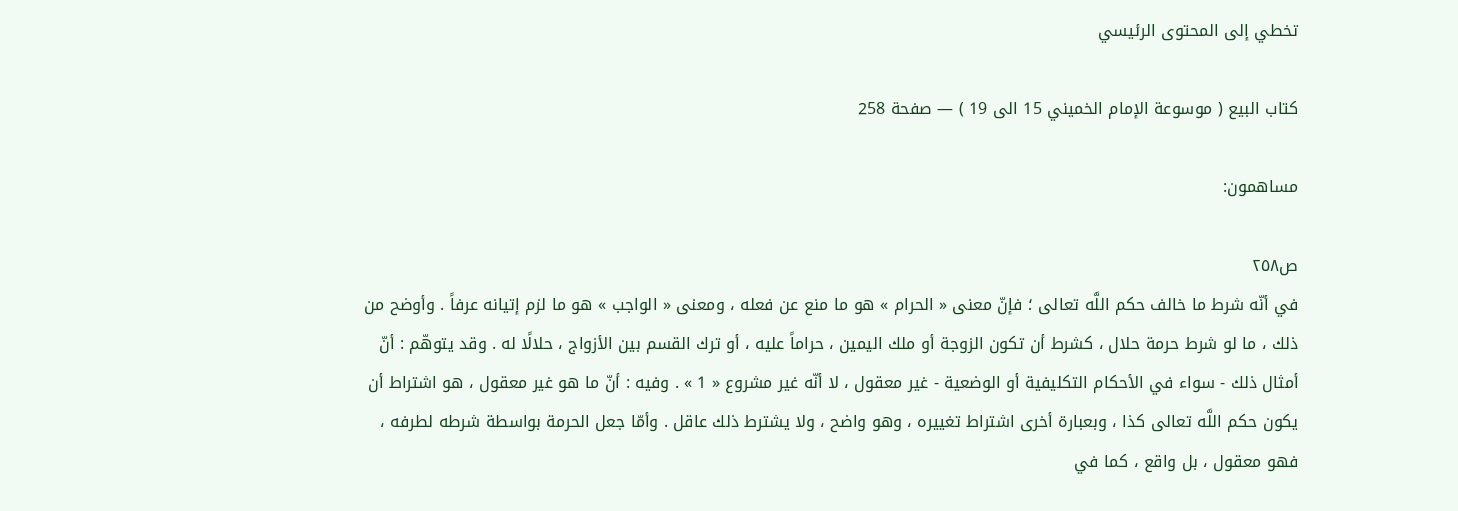تخطي إلى المحتوى الرئيسي

كتاب البيع ( موسوعة الإمام الخميني 15 الى 19 ) — صفحة 258

مساهمون:

ص٢٥٨
في أنّه شرط ما خالف حكم اللَّه تعالى ؛ فإنّ معنى « الحرام » هو ما منع عن فعله ، ومعنى « الواجب » هو ما لزم إتيانه عرفاً . وأوضح من ذلك ، ما لو شرط حرمة حلال ، كشرط أن تكون الزوجة أو ملك اليمين ، حراماً عليه ، أو ترك القسم بين الأزواج ، حلالًا له . وقد يتوهّم : أنّ أمثال ذلك - سواء في الأحكام التكليفية أو الوضعية - غير معقول ، لا أنّه غير مشروع « 1 » . وفيه : أنّ ما هو غير معقول ، هو اشتراط أن يكون حكم اللَّه تعالى كذا ، وبعبارة أخرى اشتراط تغييره ، وهو واضح ، ولا يشترط ذلك عاقل . وأمّا جعل الحرمة بواسطة شرطه لطرفه ، فهو معقول ، بل واقع ، كما في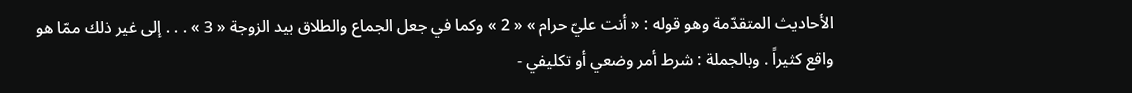الأحاديث المتقدّمة وهو قوله : « أنت عليّ حرام » « 2 » وكما في جعل الجماع والطلاق بيد الزوجة « 3 » . . . إلى غير ذلك ممّا هو واقع كثيراً . وبالجملة : شرط أمر وضعي أو تكليفي -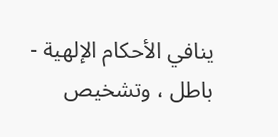ينافي الأحكام الإلهية - باطل ، وتشخيص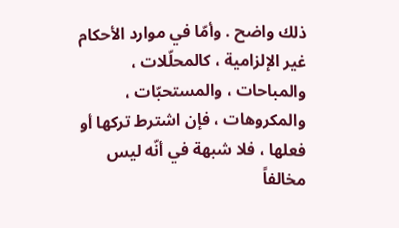ذلك واضح . وأمّا في موارد الأحكام غير الإلزامية ، كالمحلّلات ، والمباحات ، والمستحبّات ، والمكروهات ، فإن اشترط تركها أو فعلها ، فلا شبهة في أنّه ليس مخالفاً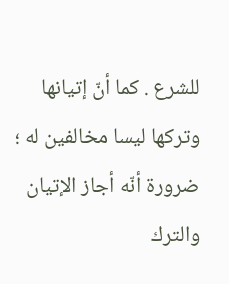للشرع . كما أنّ إتيانها وتركها ليسا مخالفين له ؛ ضرورة أنّه أجاز الإتيان والترك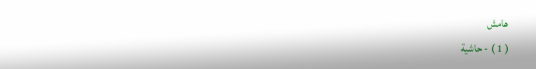هامش
( 1 ) - حاشية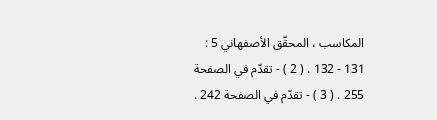المكاسب ، المحقّق الأصفهاني 5 : 131 - 132 . ( 2 ) - تقدّم في الصفحة 255 . ( 3 ) - تقدّم في الصفحة 242 .